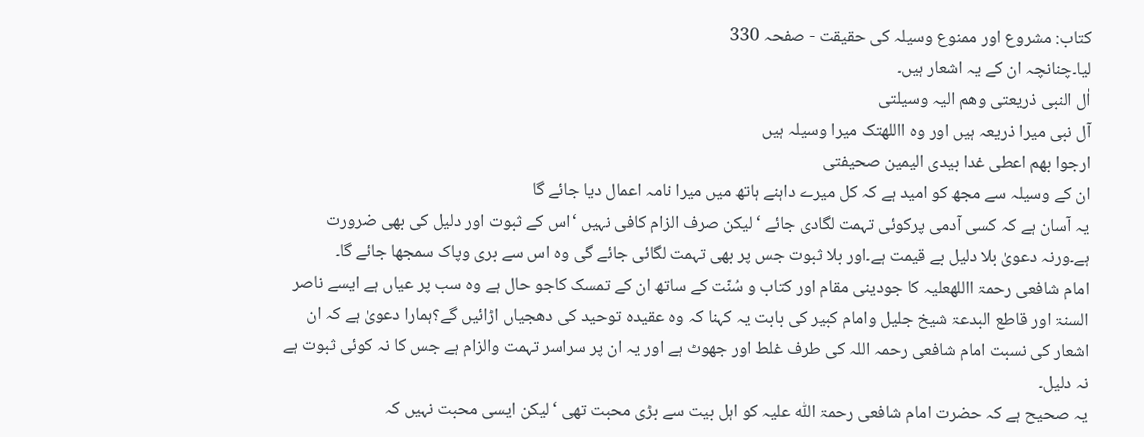کتاب: مشروع اور ممنوع وسیلہ کی حقیقت - صفحہ 330
لیا۔چنانچہ ان کے یہ اشعار ہیں۔
اٰل النبی ذریعتی وھم الیہ وسیلتی
آل نبی میرا ذریعہ ہیں اور وہ االلهتک میرا وسیلہ ہیں
ارجوا بھم اعطی غدا بیدی الیمین صحیفتی
ان کے وسیلہ سے مجھ کو امید ہے کہ کل میرے داہنے ہاتھ میں میرا نامہ اعمال دیا جائے گا
یہ آسان ہے کہ کسی آدمی پرکوئی تہمت لگادی جائے ‘لیکن صرف الزام کافی نہیں ‘اس کے ثبوت اور دلیل کی بھی ضرورت ہے۔ورنہ دعویٰ بلا دلیل بے قیمت ہے۔اور بلا ثبوت جس پر بھی تہمت لگائی جائے گی وہ اس سے بری وپاک سمجھا جائے گا۔
امام شافعی رحمۃ االلهعلیہ کا جودینی مقام اور کتاب و سُنّت کے ساتھ ان کے تمسک کاجو حال ہے وہ سب پر عیاں ہے ایسے ناصر السنۃ اور قاطع البدعۃ شیخ جلیل وامام کبیر کی بابت یہ کہنا کہ وہ عقیدہ توحید کی دھجیاں اڑائیں گے؟ہمارا دعویٰ ہے کہ ان اشعار کی نسبت امام شافعی رحمہ اللہ کی طرف غلط اور جھوٹ ہے اور یہ ان پر سراسر تہمت والزام ہے جس کا نہ کوئی ثبوت ہے نہ دلیل۔
یہ صحیح ہے کہ حضرت امام شافعی رحمۃ اللّٰہ علیہ کو اہل بیت سے بڑی محبت تھی ‘لیکن ایسی محبت نہیں کہ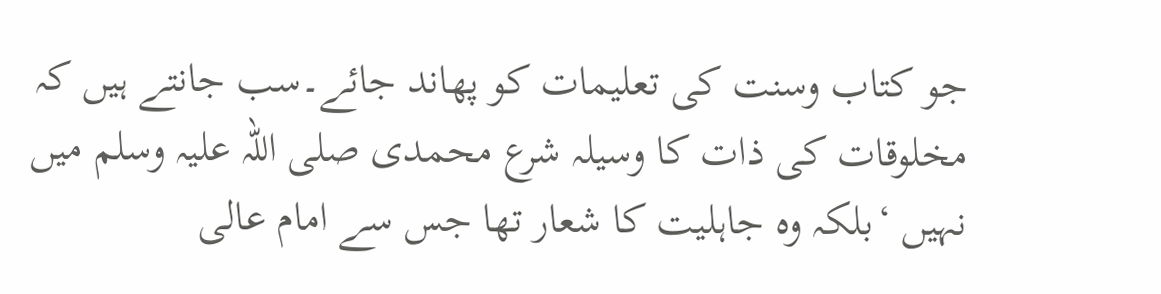جو کتاب وسنت کی تعلیمات کو پھاند جائے۔سب جانتے ہیں کہ مخلوقات کی ذات کا وسیلہ شرع محمدی صلی اللہ علیہ وسلم میں نہیں ‘بلکہ وہ جاہلیت کا شعار تھا جس سے امام عالی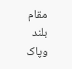مقام بلند وپاک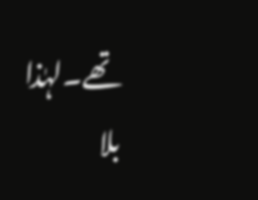تھے۔لہٰذا بلا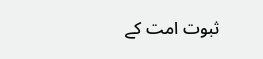ثبوت امت کے